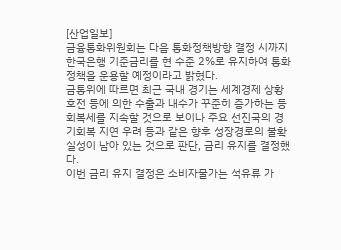[산업일보]
금융통화위원회는 다음 통화정책방향 결정 시까지 한국은행 기준금리를 현 수준 2%로 유지하여 통화정책을 운용할 예정이라고 밝혔다.
금통위에 따르면 최근 국내 경기는 세계경제 상황 호전 등에 의한 수출과 내수가 꾸준히 증가하는 등 회복세를 지속할 것으로 보이나 주요 선진국의 경기회복 지연 우려 등과 같은 향후 성장경로의 불확실성이 남아 있는 것으로 판단, 금리 유지를 결정했다.
이번 금리 유지 결정은 소비자물가는 석유류 가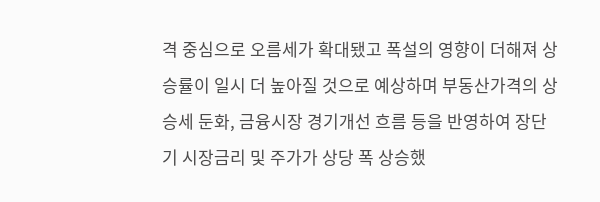격 중심으로 오름세가 확대됐고 폭설의 영향이 더해져 상승률이 일시 더 높아질 것으로 예상하며 부동산가격의 상승세 둔화, 금융시장 경기개선 흐름 등을 반영하여 장단기 시장금리 및 주가가 상당 폭 상승했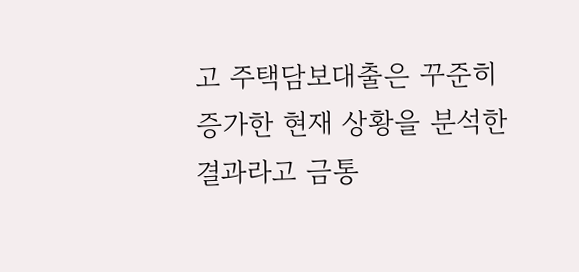고 주택담보대출은 꾸준히 증가한 현재 상황을 분석한 결과라고 금통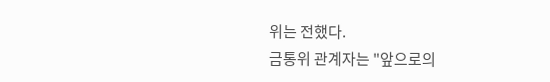위는 전했다.
금통위 관계자는 "앞으로의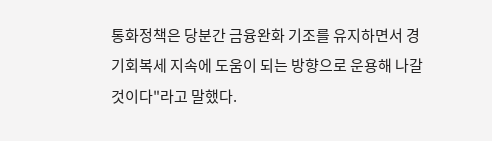통화정책은 당분간 금융완화 기조를 유지하면서 경기회복세 지속에 도움이 되는 방향으로 운용해 나갈 것이다"라고 말했다.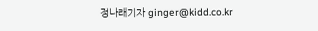정나래기자 ginger@kidd.co.kr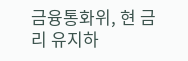금융통화위, 현 금리 유지하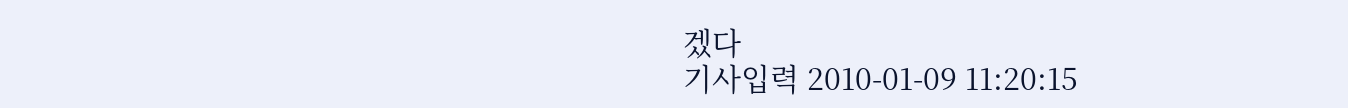겠다
기사입력 2010-01-09 11:20:15